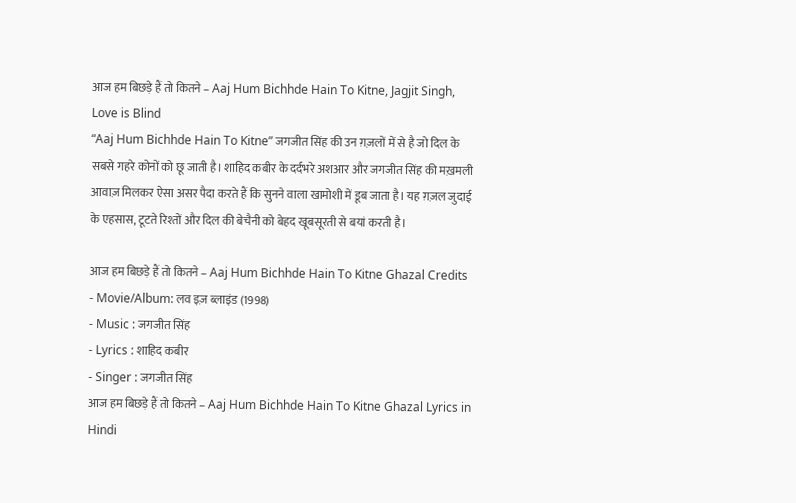आज हम बिछड़े हैं तो कितने – Aaj Hum Bichhde Hain To Kitne, Jagjit Singh, Love is Blind
“Aaj Hum Bichhde Hain To Kitne” जगजीत सिंह की उन ग़ज़लों में से है जो दिल के सबसे गहरे कोनों को छू जाती है। शाहिद कबीर के दर्दभरे अशआर और जगजीत सिंह की मख़मली आवाज़ मिलकर ऐसा असर पैदा करते हैं कि सुनने वाला खामोशी में डूब जाता है। यह ग़ज़ल जुदाई के एहसास, टूटते रिश्तों और दिल की बेचैनी को बेहद खूबसूरती से बयां करती है।

आज हम बिछड़े हैं तो कितने – Aaj Hum Bichhde Hain To Kitne Ghazal Credits
- Movie/Album: लव इज़ ब्लाइंड (1998)
- Music : जगजीत सिंह
- Lyrics : शाहिद कबीर
- Singer : जगजीत सिंह
आज हम बिछड़े हैं तो कितने – Aaj Hum Bichhde Hain To Kitne Ghazal Lyrics in Hindi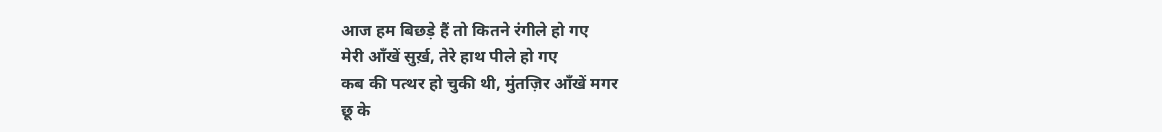आज हम बिछड़े हैं तो कितने रंगीले हो गए
मेरी आँखें सुर्ख़, तेरे हाथ पीले हो गए
कब की पत्थर हो चुकी थी, मुंतज़िर आँखें मगर
छू के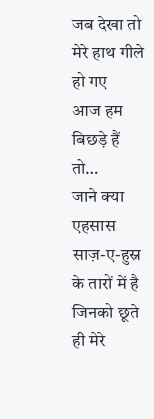जब देखा तो मेरे हाथ गीले हो गए
आज हम बिछड़े हैं तो…
जाने क्या एहसास साज़-ए-हुस्न के तारों में है
जिनको छूते ही मेरे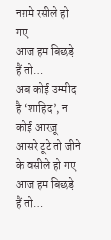नग़मे रसीले हो गए
आज हम बिछड़े हैं तो…
अब कोई उम्मीद है ‘शाहिद’, न कोई आरज़ू
आसरे टूटे तो जीने के वसीले हो गए
आज हम बिछड़े हैं तो…